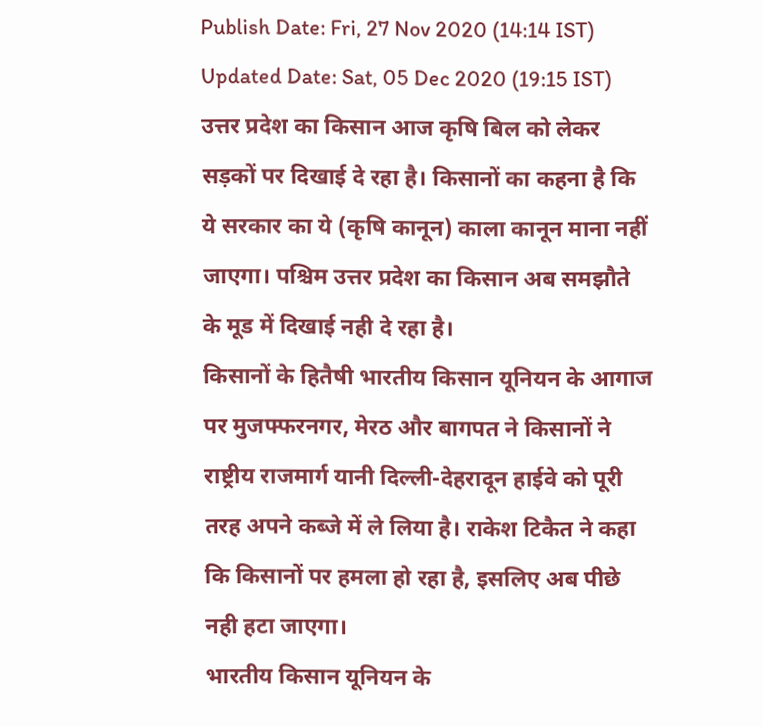Publish Date: Fri, 27 Nov 2020 (14:14 IST)
Updated Date: Sat, 05 Dec 2020 (19:15 IST)
उत्तर प्रदेश का किसान आज कृषि बिल को लेकर सड़कों पर दिखाई दे रहा है। किसानों का कहना है कि ये सरकार का ये (कृषि कानून) काला कानून माना नहीं जाएगा। पश्चिम उत्तर प्रदेश का किसान अब समझौते के मूड में दिखाई नही दे रहा है।
किसानों के हितैषी भारतीय किसान यूनियन के आगाज पर मुजफ्फरनगर, मेरठ और बागपत ने किसानों ने राष्ट्रीय राजमार्ग यानी दिल्ली-देहरादून हाईवे को पूरी तरह अपने कब्जे में ले लिया है। राकेश टिकैत ने कहा कि किसानों पर हमला हो रहा है, इसलिए अब पीछे नही हटा जाएगा।
भारतीय किसान यूनियन के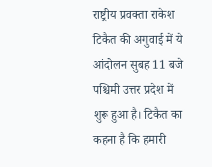राष्ट्रीय प्रवक्ता राकेश टिकैत की अगुवाई में ये आंदोलन सुबह 11 बजे पश्चिमी उत्तर प्रदेश में शुरू हुआ है। टिकैत का कहना है कि हमारी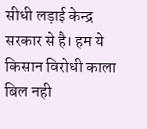सीधी लड़ाई केन्द्र सरकार से है। हम ये किसान विरोधी काला बिल नही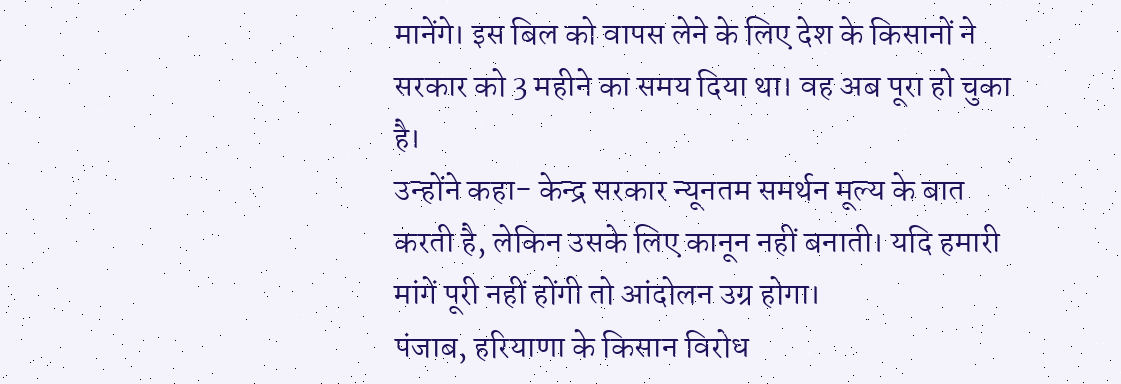मानेंगे। इस बिल को वापस लेने के लिए देश के किसानों ने सरकार को 3 महीने का समय दिया था। वह अब पूरा हो चुका है।
उन्होंने कहा- केन्द्र सरकार न्यूनतम समर्थन मूल्य के बात करती है, लेकिन उसके लिए कानून नहीं बनाती। यदि हमारी मांगें पूरी नहीं होंगी तो आंदोलन उग्र होगा।
पंजाब, हरियाणा के किसान विरोध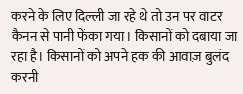करने के लिए दिल्ली जा रहे थे तो उन पर वाटर कैनन से पानी फेंका गया। किसानों को दबाया जा रहा है। किसानों को अपने हक की आवाज़ बुलंद करनी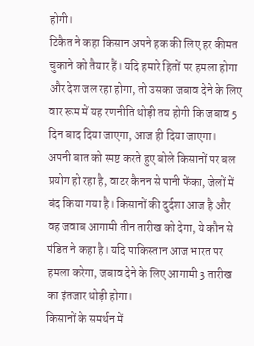होगी।
टिकैत ने कहा किसान अपने हक की लिए हर कीमत चुकाने को तैयार हैं। यदि हमारे हितों पर हमला होगा और देश जल रहा होगा, तो उसका जबाव देने के लिए वार रूम में यह रणनीति थोड़ी तय होगी कि जबाव 5 दिन बाद दिया जाएगा, आज ही दिया जाएगा।
अपनी बात को स्पष्ट करते हुए बोले किसानों पर बल प्रयोग हो रहा है, वाटर कैनन से पानी फेंका, जेलों में बंद किया गया है। किसानों की दुर्दशा आज है और वह जवाब आगामी तीन तारीख को देगा, ये कौन से पंडित ने कहा है। यदि पाकिस्तान आज भारत पर हमला करेगा, जबाव देने के लिए आगामी 3 तारीख का इंतजार थोड़ी होगा।
किसानों के समर्थन में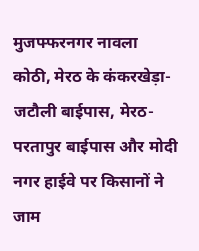मुजफ्फरनगर नावला कोठी, मेरठ के कंकरखेड़ा-जटौली बाईपास, मेरठ-परतापुर बाईपास और मोदी नगर हाईवे पर किसानों ने जाम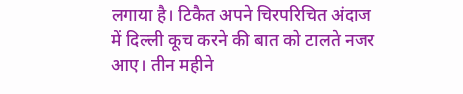लगाया है। टिकैत अपने चिरपरिचित अंदाज में दिल्ली कूच करने की बात को टालते नजर आए। तीन महीने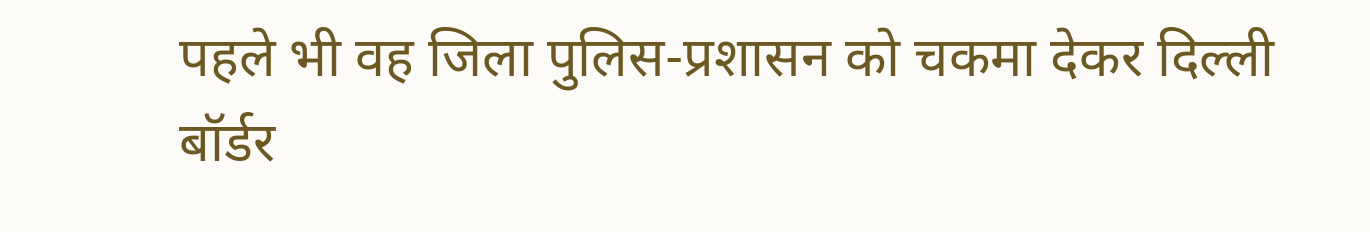पहले भी वह जिला पुलिस-प्रशासन को चकमा देकर दिल्ली बॉर्डर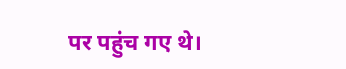पर पहुंच गए थे।